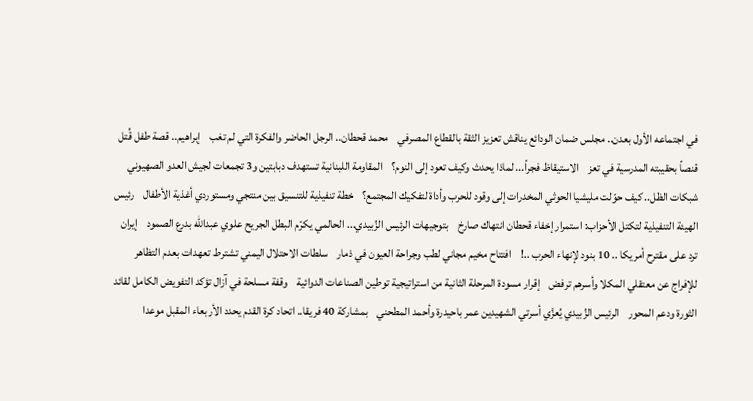في اجتماعه الأول بعدن.. مجلس ضمان الودائع يناقش تعزيز الثقة بالقطاع المصرفي    محمد قحطان.. الرجل الحاضر والفكرة التي لم تغب    إبراهيم.. قصة طفل قُتل قنصاً بحقيبته المدرسية في تعز    الاستيقاظ فجراً... لماذا يحدث وكيف تعود إلى النوم؟    المقاومة اللبنانية تستهدف دبابتين و3 تجمعات لجيش العدو الصهيوني    شبكات الظل.. كيف حوّلت مليشيا الحوثي المخدرات إلى وقود للحرب وأداة لتفكيك المجتمع؟    خطة تنفيذية للتنسيق بين منتجي ومستوردي أغذية الأطفال    رئيس الهيئة التنفيذية لتكتل الأحزاب: استمرار إخفاء قحطان انتهاك صارخ    بتوجيهات الرئيس الزُبيدي... الحالمي يكرّم البطل الجريح علوي عبدالله بدرع الصمود    إيران ترد على مقترح أمريكا .. 10 بنود لإنهاء الحرب ..!    افتتاح مخيم مجاني لطب وجراحة العيون في ذمار    سلطات الاحتلال اليمني تشترط تعهدات بعدم التظاهر للإفراج عن معتقلي المكلا وأسرهم ترفض    إقرار مسودة المرحلة الثانية من استراتيجية توطين الصناعات الدوائية    وقفة مسلحة في آزال تؤكد التفويض الكامل لقائد الثورة ودعم المحور    الرئيس الزُبيدي يُعزَّي أسرتي الشهيدين عمر باحيدرة وأحمد المطحني    بمشاركة 40 فريقا.. اتحاد كرة القدم يحدد الأربعاء المقبل موعدا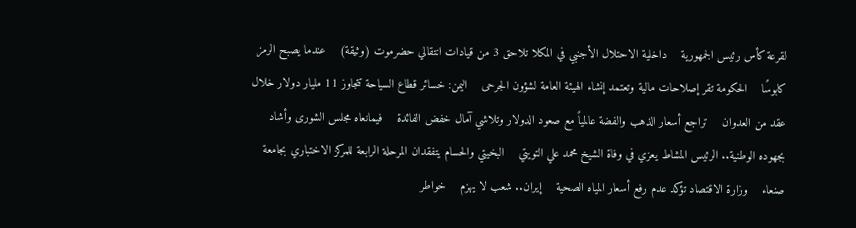لقرعة كأس رئيس الجمهورية    داخلية الاحتلال الأجنبي في المكلا تلاحق 3 من قيادات انتقالي حضرموت (وثيقة)    عندما يصبح الرمز كابوسًا    الحكومة تقر إصلاحات مالية وتعتمد إنشاء الهيئة العامة لشؤون الجرحى    اليمن: خسائر قطاع السياحة تتجاوز 11 مليار دولار خلال عقد من العدوان    تراجع أسعار الذهب والفضة عالمياً مع صعود الدولار وتلاشي آمال خفض الفائدة    فيمانعاه مجلس الشورى وأشاد بجهوده الوطنية.. الرئيس المشاط يعزي في وفاة الشيخ محمد علي التويتي    البخيتي والحسام يتفقدان المرحلة الرابعة للمركز الاختباري بجامعة صنعاء    وزارة الاقتصاد تؤكد عدم رفع أسعار المياه الصحية    إيران.. شعب لا يهزم    خواطر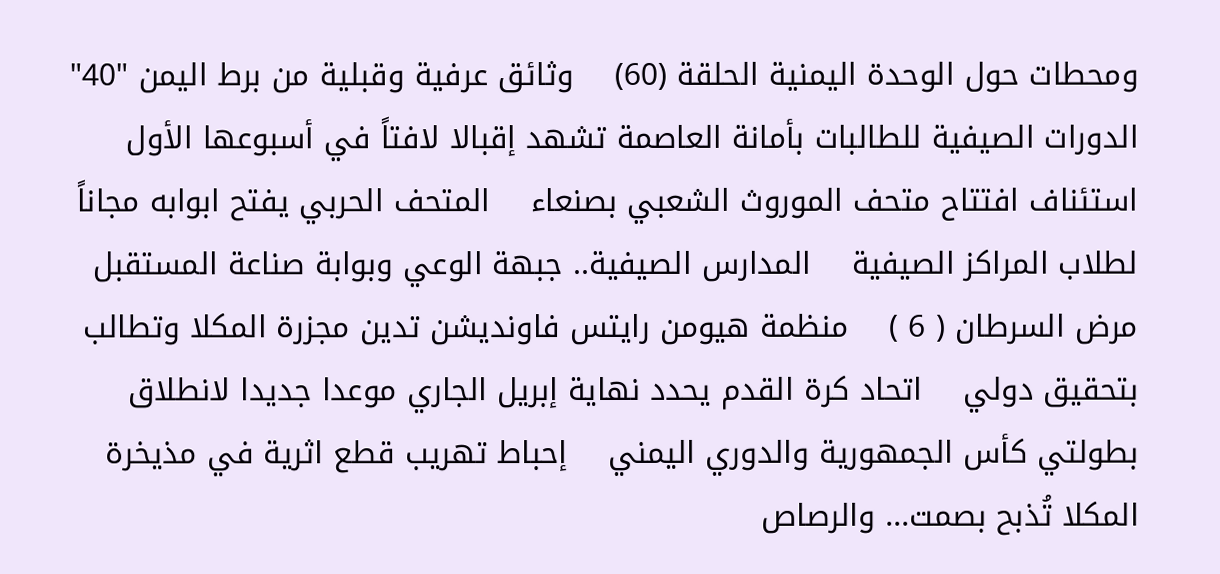ومحطات حول الوحدة اليمنية الحلقة (60)    وثائق عرفية وقبلية من برط اليمن "40"    الدورات الصيفية للطالبات بأمانة العاصمة تشهد إقبالا لافتاً في أسبوعها الأول    استئناف افتتاح متحف الموروث الشعبي بصنعاء    المتحف الحربي يفتح ابوابه مجاناً لطلاب المراكز الصيفية    المدارس الصيفية.. جبهة الوعي وبوابة صناعة المستقبل    مرض السرطان ( 6 )    منظمة هيومن رايتس فاونديشن تدين مجزرة المكلا وتطالب بتحقيق دولي    اتحاد كرة القدم يحدد نهاية إبريل الجاري موعدا جديدا لانطلاق بطولتي كأس الجمهورية والدوري اليمني    إحباط تهريب قطع اثرية في مذيخرة    المكلا تُذبح بصمت... والرصاص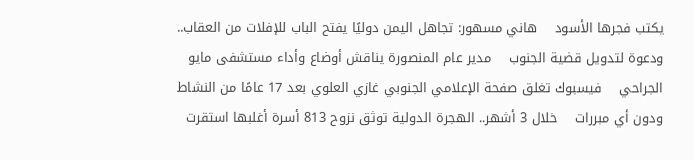يكتب فجرها الأسود    هاني مسهور: تجاهل اليمن دوليًا يفتح الباب للإفلات من العقاب.. ودعوة لتدويل قضية الجنوب    مدير عام المنصورة يناقش أوضاع وأداء مستشفى مايو الجراحي    فيسبوك تغلق صفحة الإعلامي الجنوبي غازي العلوي بعد 17 عامًا من النشاط ودون أي مبررات    خلال 3 أشهر.. الهجرة الدولية توثق نزوح 813 أسرة أغلبها استقرت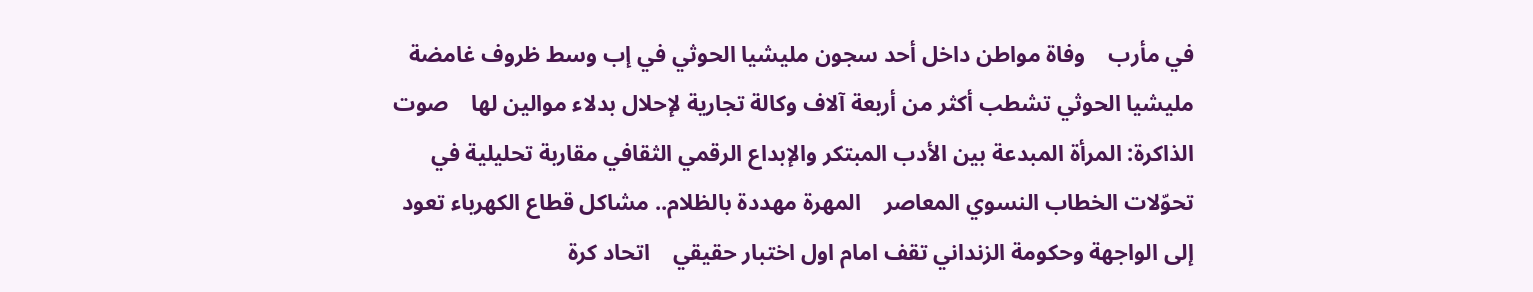في مأرب    وفاة مواطن داخل أحد سجون مليشيا الحوثي في إب وسط ظروف غامضة    مليشيا الحوثي تشطب أكثر من أربعة آلاف وكالة تجارية لإحلال بدلاء موالين لها    صوت الذاكرة: المرأة المبدعة بين الأدب المبتكر والإبداع الرقمي الثقافي مقاربة تحليلية في تحوّلات الخطاب النسوي المعاصر    المهرة مهددة بالظلام.. مشاكل قطاع الكهرباء تعود إلى الواجهة وحكومة الزنداني تقف امام اول اختبار حقيقي    اتحاد كرة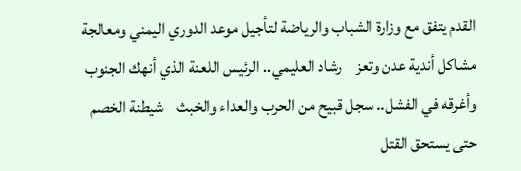القدم يتفق مع وزارة الشباب والرياضة لتأجيل موعد الدوري اليمني ومعالجة مشاكل أندية عدن وتعز    رشاد العليمي.. الرئيس اللعنة الذي أنهك الجنوب وأغرقه في الفشل.. سجل قبيح من الحرب والعداء والخبث    شيطنة الخصم حتى يستحق القتل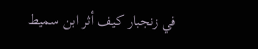في زنجبار كيف أثر ابن سميط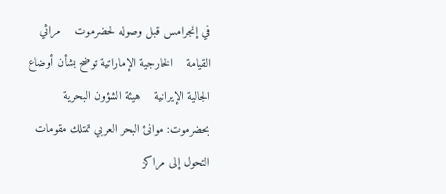في إنجرامس قبل وصوله لحضرموت    مراثي القيامة    الخارجية الإماراتية توضح بشأن أوضاع الجالية الإيرانية    هيئة الشؤون البحرية بحضرموت: موانئ البحر العربي تمتلك مقومات التحول إلى مراكز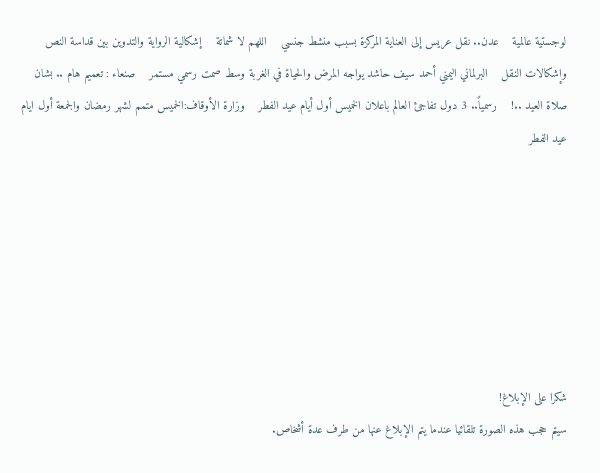لوجستية عالمية    عدن.. نقل عريس إلى العناية المركزة بسبب منشط جنسي    اللهم لا شماتة    إشكالية الرواية والتدوين بين قداسة النص وإشكالات النقل    البرلماني اليمني أحمد سيف حاشد يواجه المرض والحياة في الغربة وسط صمت رسمي مستمر    صنعاء : تعميم هام .. بشان صلاة العيد ..!    رسمياً.. 3 دول تفاجئ العالم باعلان الخميس أول أيام عيد الفطر    وزارة الأوقاف:الخميس متمم لشهر رمضان والجمعة أول ايام عيد الفطر







شكرا على الإبلاغ!
سيتم حجب هذه الصورة تلقائيا عندما يتم الإبلاغ عنها من طرف عدة أشخاص.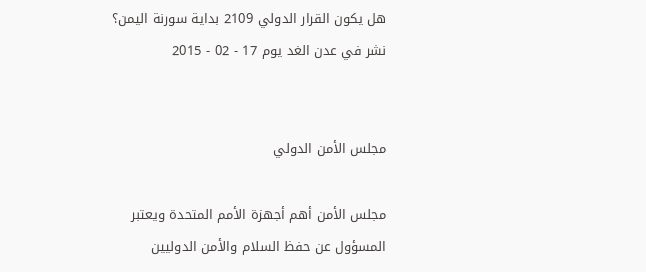هل يكون القرار الدولي 2109 بداية سورنة اليمن؟
نشر في عدن الغد يوم 17 - 02 - 2015


مجلس الأمن الدولي

مجلس الأمن أهم أجهزة الأمم المتحدة ويعتبر المسؤول عن حفظ السلام والأمن الدوليين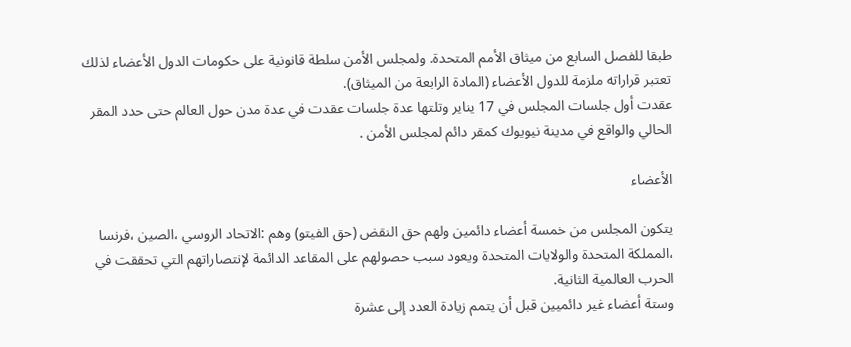طبقا للفصل السابع من ميثاق الأمم المتحدة. ولمجلس الأمن سلطة قانونية على حكومات الدول الأعضاء لذلك تعتبر قراراته ملزمة للدول الأعضاء (المادة الرابعة من الميثاق).
عقدت أول جلسات المجلس في 17 يناير وتلتها عدة جلسات عقدت في عدة مدن حول العالم حتى حدد المقر الحالي والواقع في مدينة نيويوك كمقر دائم لمجلس الأمن .

الأعضاء

يتكون المجلس من خمسة أعضاء دائمين ولهم حق النقض (حق الفيتو) وهم :الاتحاد الروسي ،الصين ،فرنسا ،المملكة المتحدة والولايات المتحدة ويعود سبب حصولهم على المقاعد الدائمة لإنتصاراتهم التي تحققت في الحرب العالمية الثانية.
وستة أعضاء غير دائميين قبل أن يتمم زيادة العدد إلى عشرة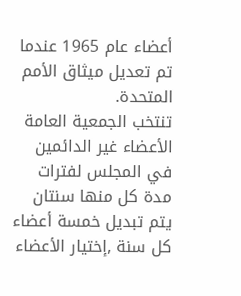أعضاء عام 1965 عندما تم تعديل ميثاق الأمم المتحدة.
تنتخب الجمعية العامة الأعضاء غير الدائمين في المجلس لفترات مدة كل منها سنتان يتم تبديل خمسة أعضاء كل سنة ,إختيار الأعضاء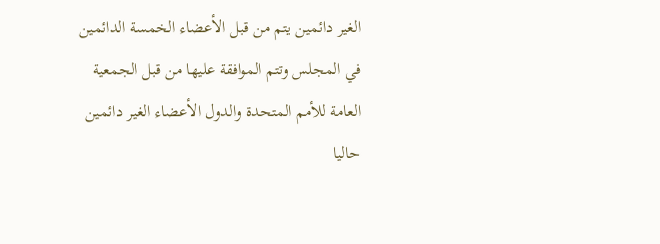الغير دائمين يتم من قبل الأعضاء الخمسة الدائمين في المجلس وتتم الموافقة عليها من قبل الجمعية العامة للأمم المتحدة والدول الأعضاء الغير دائمين حاليا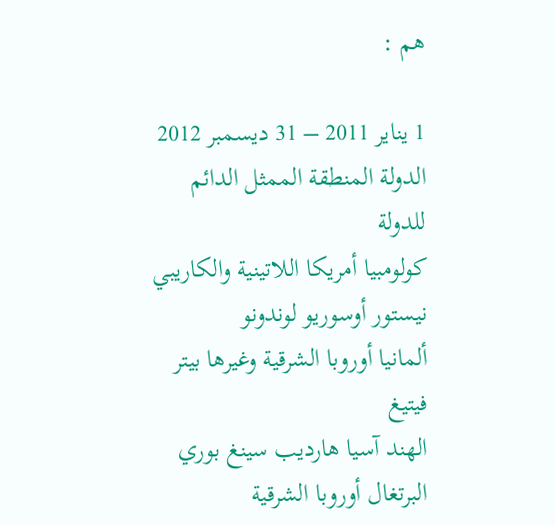هم :

1 يناير 2011 – 31 ديسمبر 2012
الدولة المنطقة الممثل الدائم للدولة
كولومبيا أمريكا اللاتينية والكاريبي نيستور أوسوريو لوندونو
ألمانيا أوروبا الشرقية وغيرها بيتر فيتيغ
الهند آسيا هارديب سينغ بوري
البرتغال أوروبا الشرقية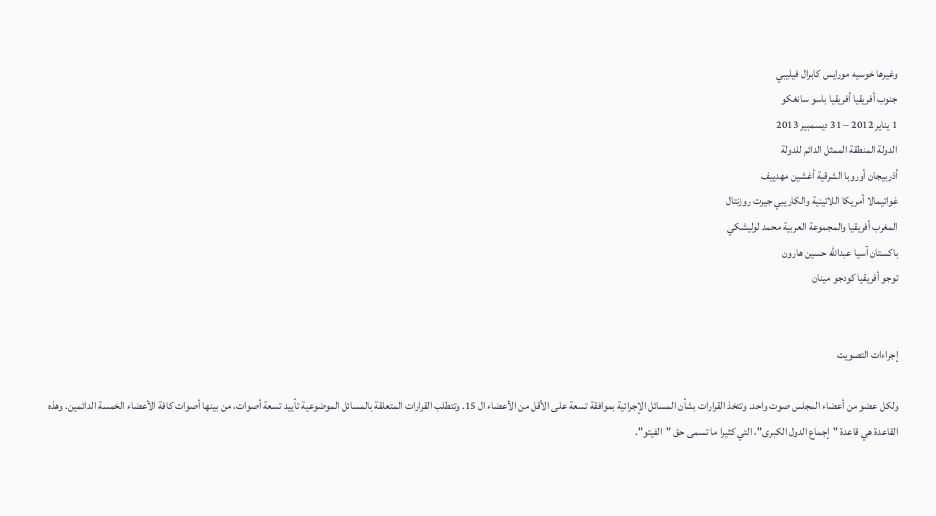وغيرها خوسيه مورايس كابرال فيليبي
جنوب أفريقيا أفريقيا باسو سانغكو
1 يناير 2012 – 31 ديسمبير 2013
الدولة المنطقة الممثل الدائم للدولة
أذربيجان أوروبا الشرقية أغشين مهدييف
غواتيمالا أمريكا اللاتينية والكاريبي جيرت روزنتال
المغرب أفريقيا والمجموعة العربية محمد لوليشكي
باكستان آسيا عبدالله حسين هارون
توجو أفريقيا كودجو مينان


إجراءات التصويت

ولكل عضو من أعضاء المجلس صوت واحد. وتتخذ القرارات بشأن المسائل الإجرائية بموافقة تسعة على الأقل من الأعضاء ال 15. وتتطلب القرارات المتعلقة بالمسائل الموضوعية تأييد تسعة أصوات، من بينها أصوات كافة الأعضاء الخمسة الدائمين. وهذه القاعدة هي قاعدة "إجماع الدول الكبرى"، التي كثيرا ما تسمى حق "الفيتو".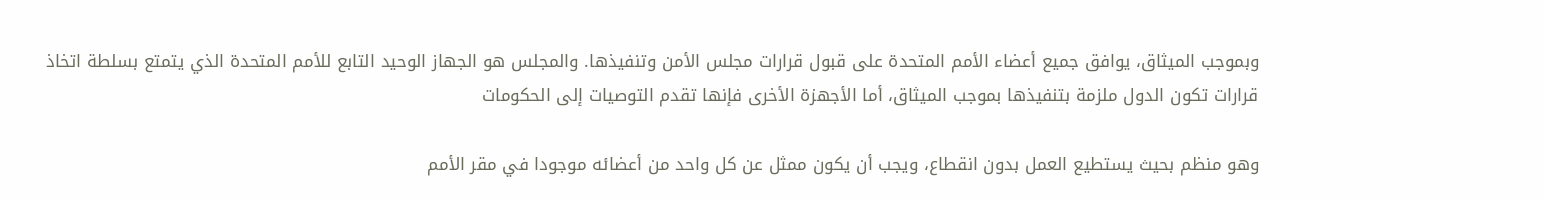وبموجب الميثاق، يوافق جميع أعضاء الأمم المتحدة على قبول قرارات مجلس الأمن وتنفيذها. والمجلس هو الجهاز الوحيد التابع للأمم المتحدة الذي يتمتع بسلطة اتخاذ قرارات تكون الدول ملزمة بتنفيذها بموجب الميثاق، أما الأجهزة الأخرى فإنها تقدم التوصيات إلى الحكومات

وهو منظم بحيث يستطيع العمل بدون انقطاع، ويجب أن يكون ممثل عن كل واحد من أعضائه موجودا في مقر الأمم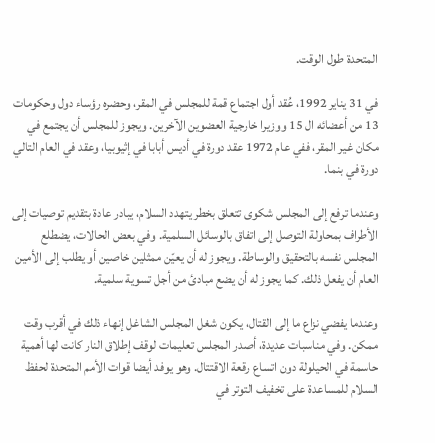المتحدة طول الوقت.

في 31 يناير 1992، عُقد أول اجتماع قمة للمجلس في المقر، وحضره رؤساء دول وحكومات 13 من أعضائه ال 15 ووزيرا خارجية العضوين الآخرين. ويجوز للمجلس أن يجتمع في مكان غير المقر، ففي عام 1972 عقد دورة في أديس أبابا في إثيوبيا، وعقد في العام التالي دورة في بنما.

وعندما ترفع إلى المجلس شكوى تتعلق بخطر يتهدد السلام، يبادر عادة بتقديم توصيات إلى الأطراف بمحاولة التوصل إلى اتفاق بالوسائل السلمية. وفي بعض الحالات، يضطلع المجلس نفسه بالتحقيق والوساطة. ويجوز له أن يعيّن ممثلين خاصين أو يطلب إلى الأمين العام أن يفعل ذلك. كما يجوز له أن يضع مبادئ من أجل تسوية سلمية.

وعندما يفضي نزاع ما إلى القتال، يكون شغل المجلس الشاغل إنهاء ذلك في أقرب وقت ممكن. وفي مناسبات عديدة، أصدر المجلس تعليمات لوقف إطلاق النار كانت لها أهمية حاسمة في الحيلولة دون اتساع رقعة الاقتتال. وهو يوفد أيضا قوات الأمم المتحدة لحفظ السلام للمساعدة على تخفيف التوتر في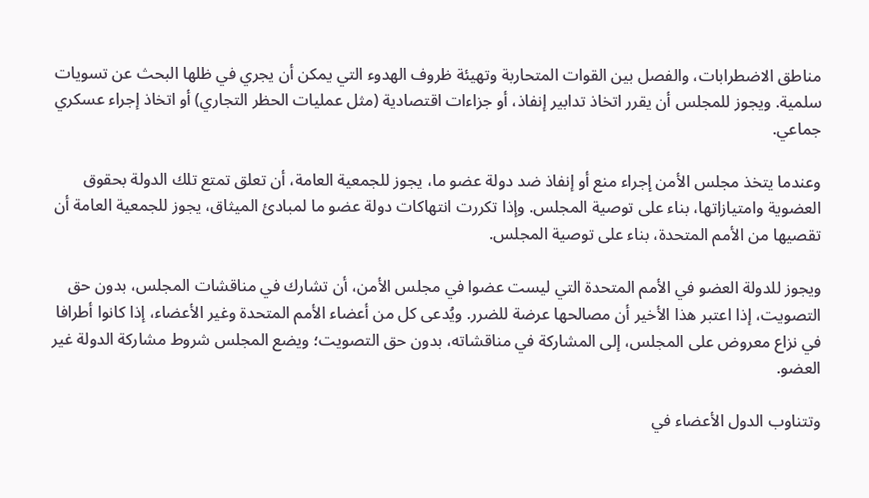مناطق الاضطرابات، والفصل بين القوات المتحاربة وتهيئة ظروف الهدوء التي يمكن أن يجري في ظلها البحث عن تسويات سلمية. ويجوز للمجلس أن يقرر اتخاذ تدابير إنفاذ، أو جزاءات اقتصادية (مثل عمليات الحظر التجاري) أو اتخاذ إجراء عسكري جماعي.

وعندما يتخذ مجلس الأمن إجراء منع أو إنفاذ ضد دولة عضو ما، يجوز للجمعية العامة، أن تعلق تمتع تلك الدولة بحقوق العضوية وامتيازاتها، بناء على توصية المجلس. وإذا تكررت انتهاكات دولة عضو ما لمبادئ الميثاق، يجوز للجمعية العامة أن تقصيها من الأمم المتحدة، بناء على توصية المجلس.

ويجوز للدولة العضو في الأمم المتحدة التي ليست عضوا في مجلس الأمن، أن تشارك في مناقشات المجلس، بدون حق التصويت، إذا اعتبر هذا الأخير أن مصالحها عرضة للضرر. ويُدعى كل من أعضاء الأمم المتحدة وغير الأعضاء، إذا كانوا أطرافا في نزاع معروض على المجلس، إلى المشاركة في مناقشاته، بدون حق التصويت؛ ويضع المجلس شروط مشاركة الدولة غير العضو.

وتتناوب الدول الأعضاء في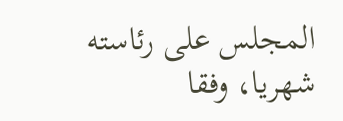المجلس على رئاسته شهريا، وفقا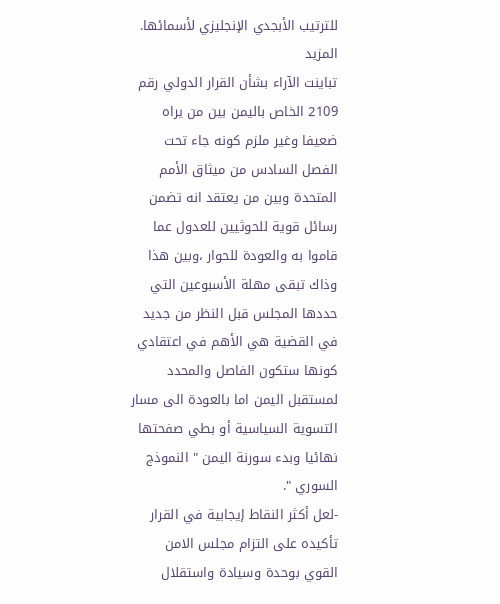للترتيب الأبجدي الإنجليزي لأسمائها.
المزيد
تباينت الآراء بشأن القرار الدولي رقم 2109 الخاص باليمن بين من يراه ضعيفا وغير ملزم كونه جاء تحت الفصل السادس من ميثاق الأمم المتحدة وبين من يعتقد انه تضمن رسائل قوية للحوثيين للعدول عما قاموا به والعودة للحوار ،وبين هذا وذاك تبقى مهلة الأسبوعين التي حددها المجلس قبل النظر من جديد في القضية هي الأهم في اعتقادي كونها ستكون الفاصل والمحدد لمستقبل اليمن اما بالعودة الى مسار التسوية السياسية أو بطي صفحتها نهائيا وبدء سورنة اليمن " النموذج السوري ".
-لعل أكثر النقاط إيجابية في القرار تأكيده على التزام مجلس الامن القوي بوحدة وسيادة واستقلال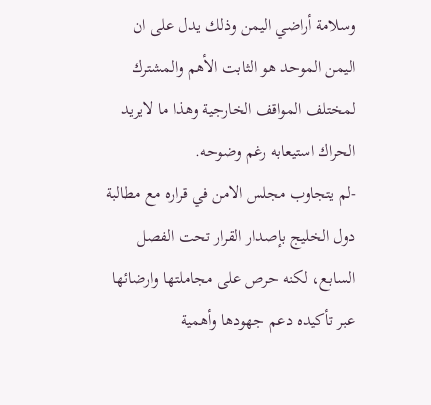وسلامة أراضي اليمن وذلك يدل على ان اليمن الموحد هو الثابت الأهم والمشترك لمختلف المواقف الخارجية وهذا ما لايريد الحراك استيعابه رغم وضوحه.
-لم يتجاوب مجلس الامن في قراره مع مطالبة دول الخليج بإصدار القرار تحت الفصل السابع، لكنه حرص على مجاملتها وارضائها عبر تأكيده دعم جهودها وأهمية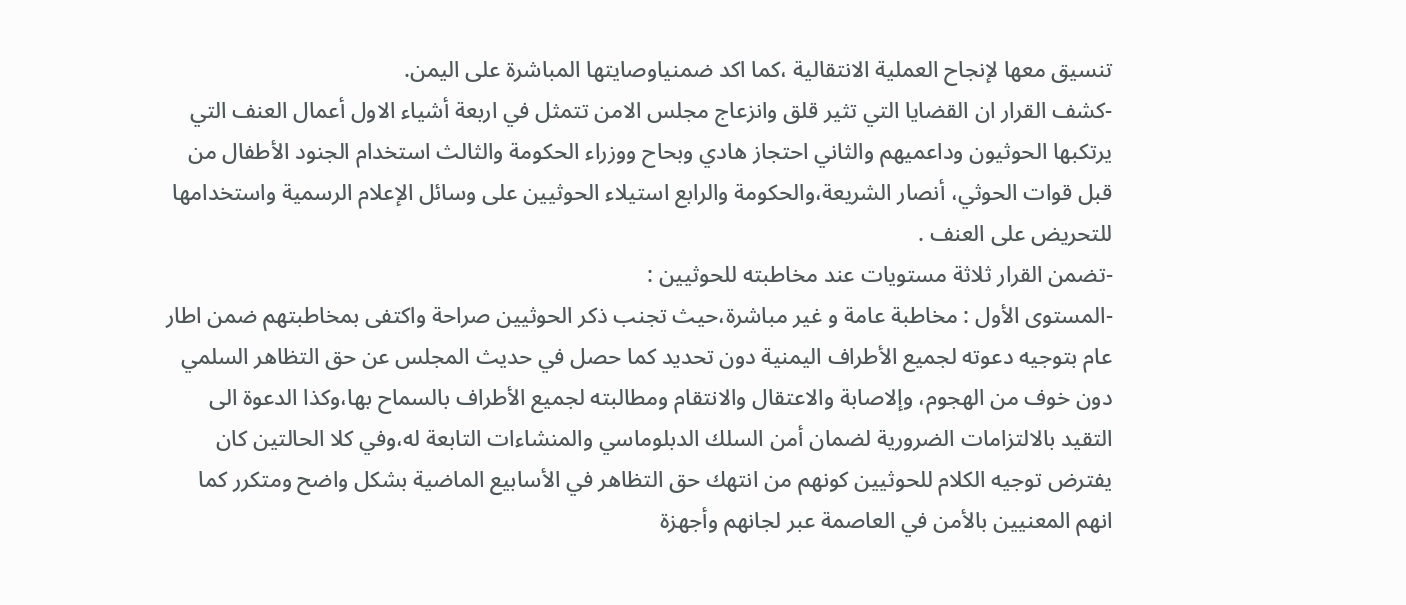تنسيق معها لإنجاح العملية الانتقالية ،كما اكد ضمنياوصايتها المباشرة على اليمن.
-كشف القرار ان القضايا التي تثير قلق وانزعاج مجلس الامن تتمثل في اربعة أشياء الاول أعمال العنف التي يرتكبها الحوثيون وداعميهم والثاني احتجاز هادي وبحاح ووزراء الحكومة والثالث استخدام الجنود الأطفال من قبل قوات الحوثي، أنصار الشريعة،والحكومة والرابع استيلاء الحوثيين على وسائل الإعلام الرسمية واستخدامها للتحريض على العنف .
-تضمن القرار ثلاثة مستويات عند مخاطبته للحوثيين :
-المستوى الأول : مخاطبة عامة و غير مباشرة،حيث تجنب ذكر الحوثيين صراحة واكتفى بمخاطبتهم ضمن اطار عام بتوجيه دعوته لجميع الأطراف اليمنية دون تحديد كما حصل في حديث المجلس عن حق التظاهر السلمي دون خوف من الهجوم، وإلاصابة والاعتقال والانتقام ومطالبته لجميع الأطراف بالسماح بها،وكذا الدعوة الى التقيد بالالتزامات الضرورية لضمان أمن السلك الدبلوماسي والمنشاءات التابعة له،وفي كلا الحالتين كان يفترض توجيه الكلام للحوثيين كونهم من انتهك حق التظاهر في الأسابيع الماضية بشكل واضح ومتكرر كما انهم المعنيين بالأمن في العاصمة عبر لجانهم وأجهزة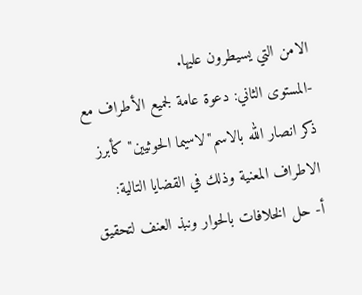الامن التي يسيطرون عليها.
-المستوى الثاني: دعوة عامة لجميع الأطراف مع ذكر انصار الله بالاسم"لاسيما الحوثيين" كأبرز الاطراف المعنية وذلك في القضايا التالية:
أ- حل الخلافات بالحوار ونبذ العنف لتحقيق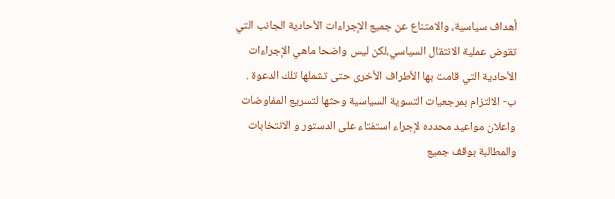أهداف سياسية، والامتناع عن جميع الإجراءات الأحادية الجانب التي تقوض عملية الانتقال السياسي،لكن ليس واضحا ماهي الإجراءات الأحادية التي قامت بها الأطراف الأخرى حتى تشملها تلك الدعوة .
ب- الالتزام بمرجعيات التسوية السياسية وحثها لتسريع المفاوضات واعلان مواعيد محدده لإجراء استفتاء على الدستور و الانتخابات والمطالبة بوقف جميع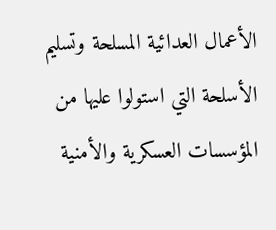الأعمال العدائية المسلحة وتسليم الأسلحة التي استولوا عليها من المؤسسات العسكرية والأمنية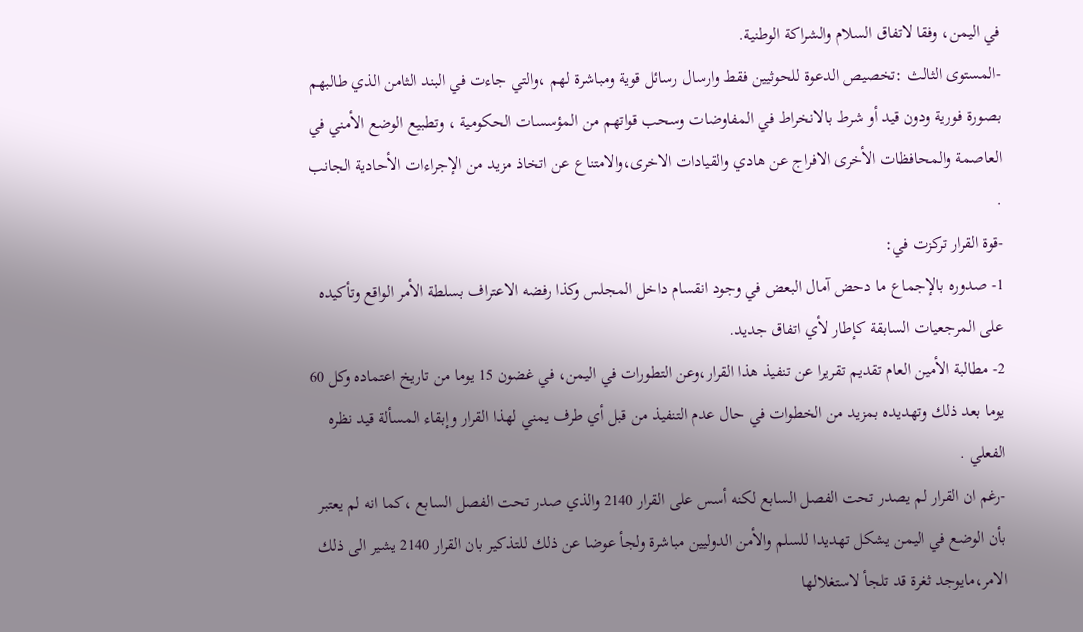في اليمن، وفقا لاتفاق السلام والشراكة الوطنية.
-المستوى الثالث :تخصيص الدعوة للحوثيين فقط وارسال رسائل قوية ومباشرة لهم ،والتي جاءت في البند الثامن الذي طالبهم بصورة فورية ودون قيد أو شرط بالانخراط في المفاوضات وسحب قواتهم من المؤسسات الحكومية ، وتطبيع الوضع الأمني في العاصمة والمحافظات الأخرى الافراج عن هادي والقيادات الاخرى،والامتناع عن اتخاذ مزيد من الإجراءات الأحادية الجانب .
-قوة القرار تركزت في:
1- صدوره بالإجماع ما دحض آمال البعض في وجود انقسام داخل المجلس وكذا رفضه الاعتراف بسلطة الأمر الواقع وتأكيده على المرجعيات السابقة كإطار لأي اتفاق جديد.
2- مطالبة الأمين العام تقديم تقريرا عن تنفيذ هذا القرار،وعن التطورات في اليمن، في غضون 15 يوما من تاريخ اعتماده وكل 60 يوما بعد ذلك وتهديده بمزيد من الخطوات في حال عدم التنفيذ من قبل أي طرف يمني لهذا القرار وإبقاء المسألة قيد نظره الفعلي .
-رغم ان القرار لم يصدر تحت الفصل السابع لكنه أسس على القرار 2140 والذي صدر تحت الفصل السابع ،كما انه لم يعتبر بأن الوضع في اليمن يشكل تهديدا للسلم والأمن الدوليين مباشرة ولجأ عوضا عن ذلك للتذكير بان القرار 2140 يشير الى ذلك الامر،مايوجد ثغرة قد تلجأ لاستغلالها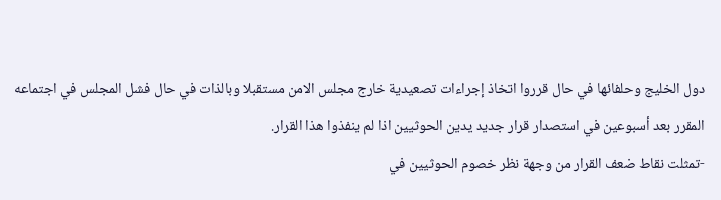دول الخليج وحلفائها في حال قرروا اتخاذ إجراءات تصعيدية خارج مجلس الامن مستقبلا وبالذات في حال فشل المجلس في اجتماعه المقرر بعد أسبوعين في استصدار قرار جديد يدين الحوثيين اذا لم ينفذوا هذا القرار.
-تمثلت نقاط ضعف القرار من وجهة نظر خصوم الحوثيين في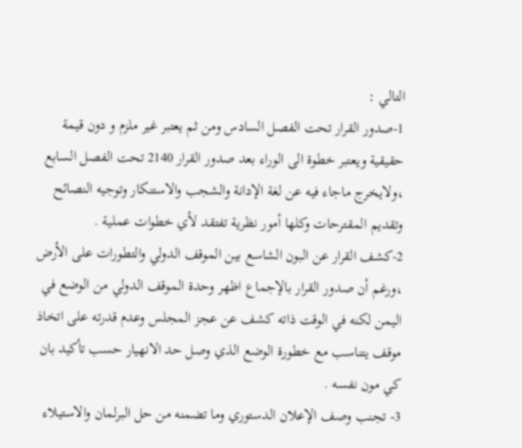التالي :
1-صدور القرار تحت الفصل السادس ومن ثم يعتبر غير ملزم و دون قيمة حقيقية ويعتبر خطوة الى الوراء بعد صدور القرار 2140 تحت الفصل السابع ،ولايخرج ماجاء فيه عن لغة الإدانة والشجب والاستنكار وتوجيه النصائح وتقديم المقترحات وكلها أمور نظرية تفتقد لأي خطوات عملية .
2-كشف القرار عن البون الشاسع بين الموقف الدولي والتطورات على الأرض ،ورغم أن صدور القرار بالإجماع اظهر وحدة الموقف الدولي من الوضع في اليمن لكنه في الوقت ذاته كشف عن عجز المجلس وعدم قدرته على اتخاذ موقف يتناسب مع خطورة الوضع الذي وصل حد الانهيار حسب تأكيد بان كي مون نفسه .
3- تجنب وصف الإعلان الدستوري وما تضمنه من حل البرلمان والاستيلاء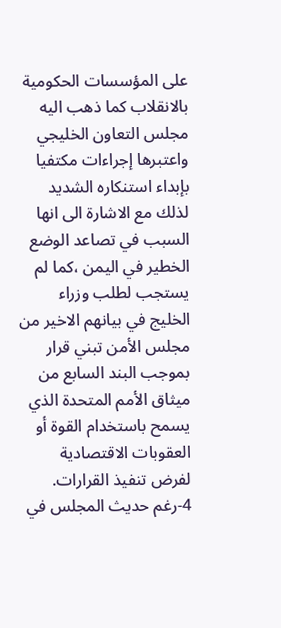على المؤسسات الحكومية بالانقلاب كما ذهب اليه مجلس التعاون الخليجي واعتبرها إجراءات مكتفيا بإبداء استنكاره الشديد لذلك مع الاشارة الى انها السبب في تصاعد الوضع الخطير في اليمن ،كما لم يستجب لطلب وزراء الخليج في بيانهم الاخير من مجلس الأمن تبني قرار بموجب البند السابع من ميثاق الأمم المتحدة الذي يسمح باستخدام القوة أو العقوبات الاقتصادية لفرض تنفيذ القرارات.
4-رغم حديث المجلس في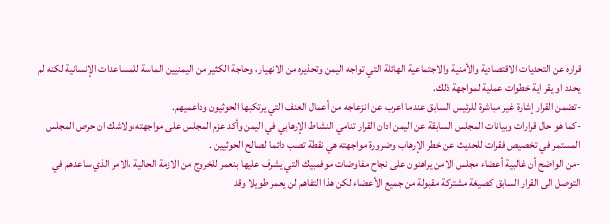قراره عن التحديات الاقتصادية والأمنية والاجتماعية الهائلة التي تواجه اليمن وتحذيره من الانهيار، وحاجة الكثير من اليمنيين الماسة للمساعدات الإنسانية لكنه لم يحدد او يقر اية خطوات عملية لمواجهة ذلك.
-تضمن القرار إشارة غير مباشرة للرئيس السابق عندما اعرب عن انزعاجه من أعمال العنف التي يرتكبها الحوثيون وداعميهم.
-كما هو حال قرارات وبيانات المجلس السابقة عن اليمن ادان القرار تنامي النشاط الإرهابي في اليمن وأكد عزم المجلس على مواجهته،ولاشك ان حرص المجلس المستمر في تخصيص فقرات للحديث عن خطر الإرهاب وضرورة مواجهته هي نقطة تصب دائما لصالح الحوثيين .
-من الواضح أن غالبية أعضاء مجلس الامن يراهنون على نجاح مفاوضات موفمبيك التي يشرف عليها بنعمر للخروج من الازمة الحالية ،الامر الذي ساعدهم في التوصل الى القرار السابق كصيغة مشتركة مقبولة من جميع الأعضاء لكن هذا التفاهم لن يعمر طويلا وقد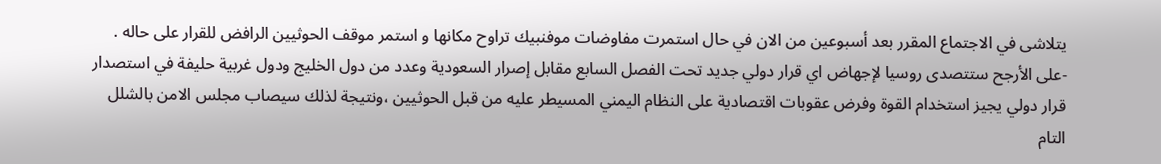يتلاشى في الاجتماع المقرر بعد أسبوعين من الان في حال استمرت مفاوضات موفنبيك تراوح مكانها و استمر موقف الحوثيين الرافض للقرار على حاله .
-على الأرجح ستتصدى روسيا لإجهاض اي قرار دولي جديد تحت الفصل السابع مقابل إصرار السعودية وعدد من دول الخليج ودول غربية حليفة في استصدار قرار دولي يجيز استخدام القوة وفرض عقوبات اقتصادية على النظام اليمني المسيطر عليه من قبل الحوثيين ،ونتيجة لذلك سيصاب مجلس الامن بالشلل التام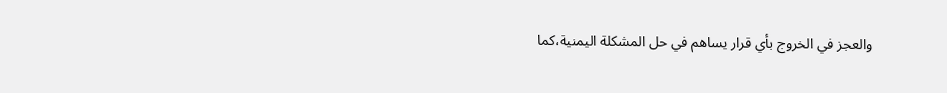والعجز في الخروج بأي قرار يساهم في حل المشكلة اليمنية،كما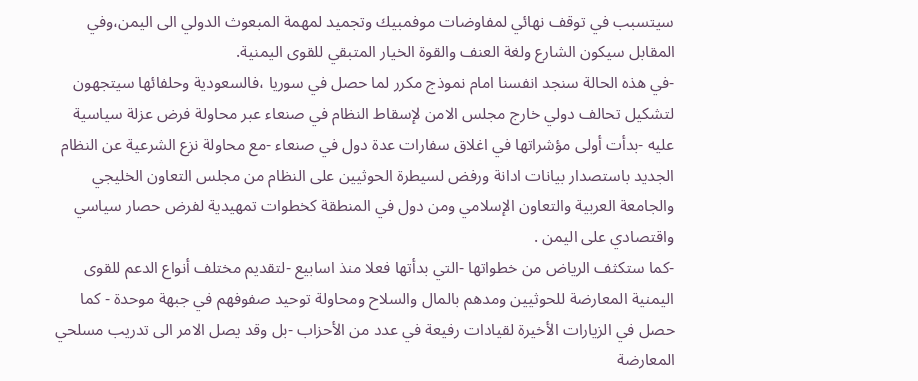سيتسبب في توقف نهائي لمفاوضات موفمبيك وتجميد لمهمة المبعوث الدولي الى اليمن،وفي المقابل سيكون الشارع ولغة العنف والقوة الخيار المتبقي للقوى اليمنية.
-في هذه الحالة سنجد انفسنا امام نموذج مكرر لما حصل في سوريا ،فالسعودية وحلفائها سيتجهون لتشكيل تحالف دولي خارج مجلس الامن لإسقاط النظام في صنعاء عبر محاولة فرض عزلة سياسية عليه -بدأت أولى مؤشراتها في اغلاق سفارات عدة دول في صنعاء -مع محاولة نزع الشرعية عن النظام الجديد باستصدار بيانات ادانة ورفض لسيطرة الحوثيين على النظام من مجلس التعاون الخليجي والجامعة العربية والتعاون الإسلامي ومن دول في المنطقة كخطوات تمهيدية لفرض حصار سياسي واقتصادي على اليمن .
-كما ستكثف الرياض من خطواتها -التي بدأتها فعلا منذ اسابيع -لتقديم مختلف أنواع الدعم للقوى اليمنية المعارضة للحوثيين ومدهم بالمال والسلاح ومحاولة توحيد صفوفهم في جبهة موحدة - كما حصل في الزيارات الأخيرة لقيادات رفيعة في عدد من الأحزاب -بل وقد يصل الامر الى تدريب مسلحي المعارضة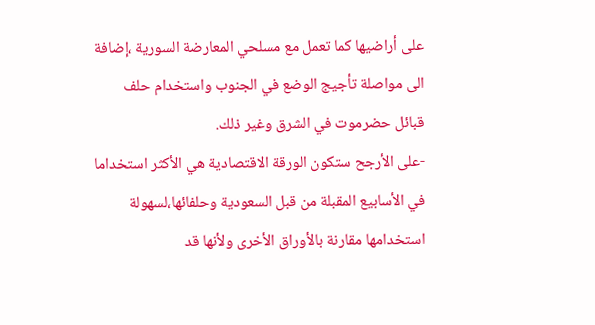على أراضيها كما تعمل مع مسلحي المعارضة السورية ،إضافة الى مواصلة تأجيج الوضع في الجنوب واستخدام حلف قبائل حضرموت في الشرق وغير ذلك.
-على الأرجح ستكون الورقة الاقتصادية هي الأكثر استخداما في الأسابيع المقبلة من قبل السعودية وحلفائها،لسهولة استخدامها مقارنة بالأوراق الأخرى ولأنها قد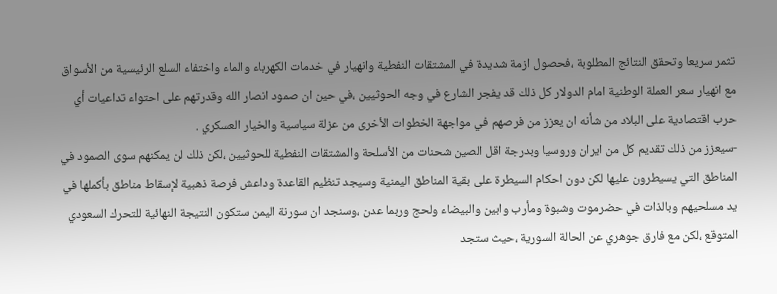تثمر سريعا وتحقق النتائج المطلوبة ،فحصول ازمة شديدة في المشتقات النفطية وانهيار في خدمات الكهرباء والماء واختفاء السلع الرئيسية من الأسواق مع انهيار سعر العملة الوطنية امام الدولار كل ذلك قد يفجر الشارع في وجه الحوثيين ،في حين ان صمود انصار الله وقدرتهم على احتواء تداعيات أي حرب اقتصادية على البلاد من شأنه ان يعزز من فرصهم في مواجهة الخطوات الأخرى من عزلة سياسية والخيار العسكري .
-سيعزز من ذلك تقديم كل من ايران وروسيا وبدرجة اقل الصين شحنات من الأسلحة والمشتقات النفطية للحوثيين ،لكن ذلك لن يمكنهم سوى الصمود في المناطق التي يسيطرون عليها لكن دون احكام السيطرة على بقية المناطق اليمنية وسيجد تنظيم القاعدة وداعش فرصة ذهبية لإسقاط مناطق بأكملها في يد مسلحيهم وبالذات في حضرموت وشبوة ومأرب وابين والبيضاء ولحج وربما عدن ،وسنجد ان سورنة اليمن ستكون النتيجة النهائية للتحرك السعودي المتوقع ،لكن مع فارق جوهري عن الحالة السورية ،حيث ستجد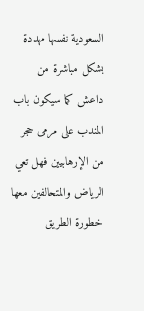السعودية نفسها مهددة بشكل مباشرة من داعش كما سيكون باب المندب على مرمى حجر من الإرهابيين فهل تعي الرياض والمتحالفين معها خطورة الطريق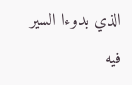الذي بدوءا السير فيه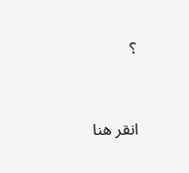؟


انقر هنا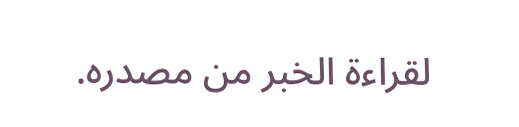لقراءة الخبر من مصدره.